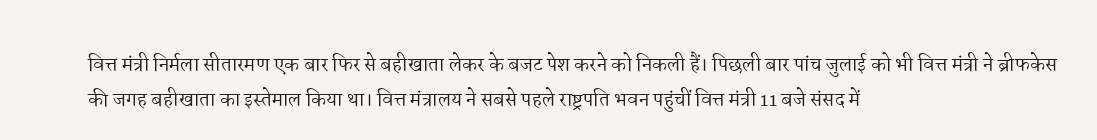वित्त मंत्री निर्मला सीतारमण एक बार फिर से बहीखाता लेकर के बजट पेश करने को निकली हैं। पिछली बार पांच जुलाई को भी वित्त मंत्री ने ब्रीफकेस की जगह बहीखाता का इस्तेमाल किया था। वित्त मंत्रालय ने सबसे पहले राष्ट्रपति भवन पहुंचीं वित्त मंत्री 11 बजे संसद में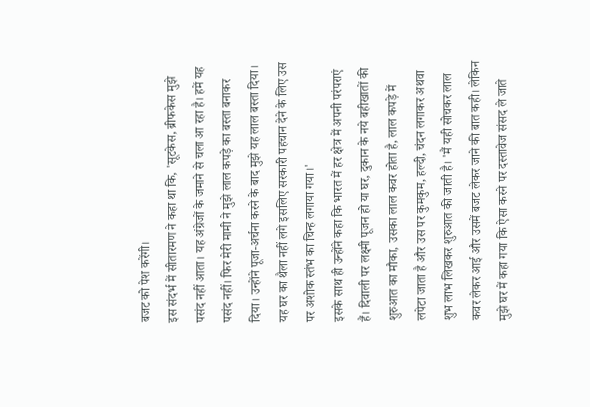बजट को पेश करेंगी।
इस संदर्भ में सीतारमण ने कहा था कि, 'सूटकेस, ब्रीफकेस मुझे पसंद नहीं आता। यह अंग्रेजों के जमाने से चला आ रहा है। हमें यह पसंद नहीं। फिर मेरी मामी ने मुझे लाल कपड़े का बस्ता बनाकर दिया। उन्होंने पूजा-अर्चना करने के बाद मुझे यह लाल बस्ता दिया। यह घर का थैला नहीं लगे इसलिए सरकारी पहचान देने के लिए उस पर अशोक स्तंभ का चिन्ह लगाया गया।'
इसके साथ ही उन्होंने कहा कि भारत में हर क्षेत्र में अपनी परंपराएं हैं। दिवाली पर लक्ष्मी पूजन हो या घर, दुकान के नये बहीखातों की शुरुआत का मौका, उसका लाल कवर होता है, लाल कपड़े में लपेटा जाता है और उस पर कुमकुम, हल्दी, चंदन लगाकर अथवा शुभ लाभ लिखकर शुरुआत की जाती है। 'मैं यही सोचकर लाल कवर लेकर आई और उसमें बजट लेकर जाने की बात कही। लेकिन मुझे घर में कहा गया कि ऐसा करने पर दस्तावेज संसद ले जाते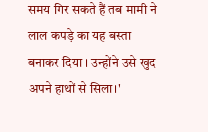समय गिर सकते हैं तब मामी ने लाल कपड़े का यह बस्ता बनाकर दिया । उन्होंने उसे खुद अपने हाथों से सिला।'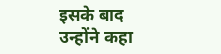इसके बाद उन्होंने कहा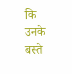कि उनके बस्ते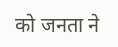को जनता ने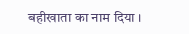बहीखाता का नाम दिया ।